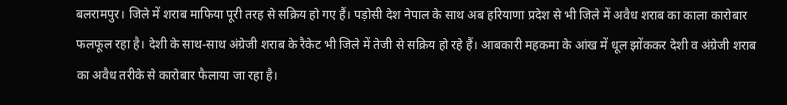बलरामपुर। जिले में शराब माफिया पूरी तरह से सक्रिय हो गए हैं। पड़ोसी देश नेपाल के साथ अब हरियाणा प्रदेश से भी जिले में अवैध शराब का काला कारोबार फलफूल रहा है। देशी के साथ-साथ अंग्रेजी शराब के रैकेट भी जिले में तेजी से सक्रिय हो रहे हैं। आबकारी महकमा के आंख में धूल झोंककर देशी व अंग्रेजी शराब का अवैध तरीके से कारोबार फैलाया जा रहा है।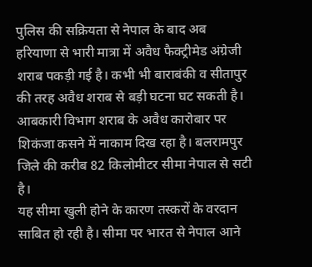पुलिस की सक्रियता से नेपाल के बाद अब हरियाणा से भारी मात्रा में अवैध फैक्ट्रीमेड अंग्रेजी शराब पकड़ी गई है। कभी भी बाराबंकी व सीतापुर की तरह अवैध शराब से बड़ी घटना घट सकती है। आबकारी विभाग शराब के अवैध कारोबार पर शिकंजा कसने में नाकाम दिख रहा है। बलरामपुर जिले की करीब 82 किलोमीटर सीमा नेपाल से सटी है।
यह सीमा खुली होने के कारण तस्करों के वरदान साबित हो रही है। सीमा पर भारत से नेपाल आने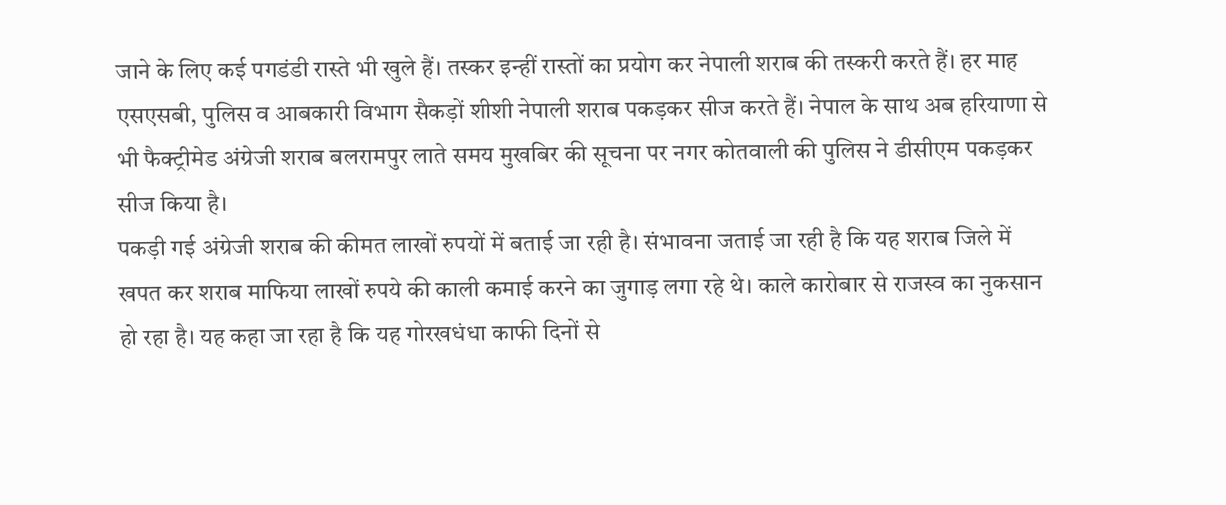जाने के लिए कई पगडंडी रास्ते भी खुले हैं। तस्कर इन्हीं रास्तों का प्रयोग कर नेपाली शराब की तस्करी करते हैं। हर माह एसएसबी, पुलिस व आबकारी विभाग सैकड़ों शीशी नेपाली शराब पकड़कर सीज करते हैं। नेपाल के साथ अब हरियाणा से भी फैक्ट्रीमेड अंग्रेजी शराब बलरामपुर लाते समय मुखबिर की सूचना पर नगर कोतवाली की पुलिस ने डीसीएम पकड़कर सीज किया है।
पकड़ी गई अंग्रेजी शराब की कीमत लाखों रुपयों में बताई जा रही है। संभावना जताई जा रही है कि यह शराब जिले में खपत कर शराब माफिया लाखों रुपये की काली कमाई करने का जुगाड़ लगा रहे थे। काले कारोबार से राजस्व का नुकसान हो रहा है। यह कहा जा रहा है कि यह गोरखधंधा काफी दिनों से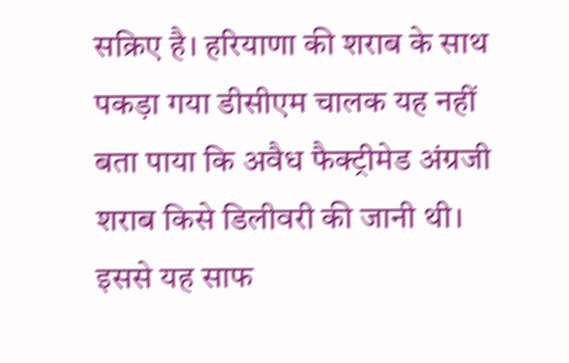सक्रिए है। हरियाणा की शराब के साथ पकड़ा गया डीसीएम चालक यह नहीं बता पाया कि अवैध फैक्ट्रीमेड अंग्रजी शराब किसे डिलीवरी की जानी थी। इससे यह साफ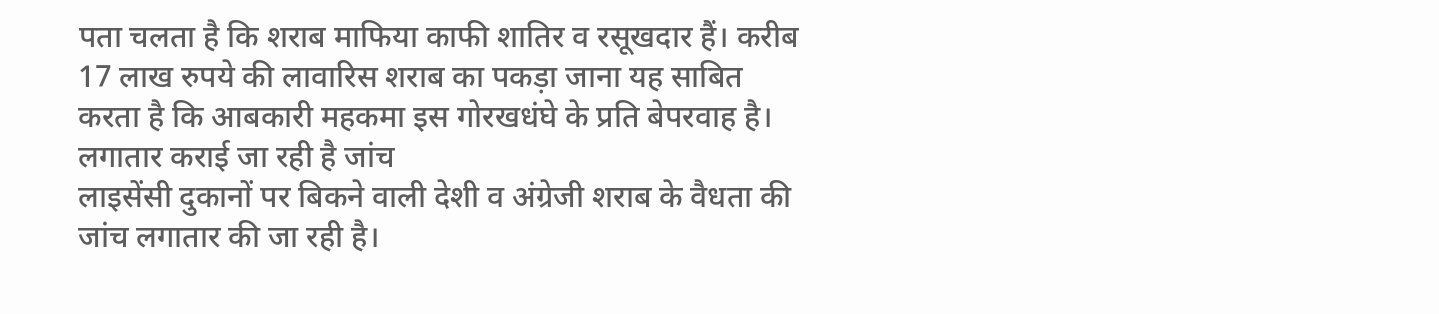पता चलता है कि शराब माफिया काफी शातिर व रसूखदार हैं। करीब 17 लाख रुपये की लावारिस शराब का पकड़ा जाना यह साबित करता है कि आबकारी महकमा इस गोरखधंघे के प्रति बेपरवाह है।
लगातार कराई जा रही है जांच
लाइसेंसी दुकानों पर बिकने वाली देशी व अंग्रेजी शराब के वैधता की जांच लगातार की जा रही है।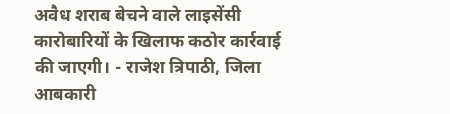अवैध शराब बेचने वाले लाइसेंसी कारोबारियों के खिलाफ कठोर कार्रवाई की जाएगी। - राजेश त्रिपाठी, जिला आबकारी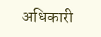अधिकारी